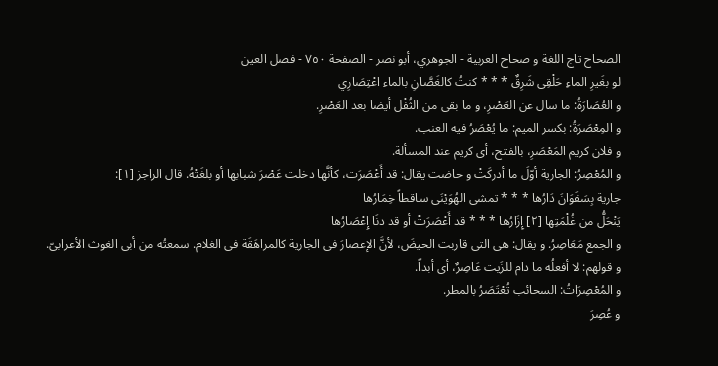الصحاح تاج اللغة و صحاح العربية - الجوهري، أبو نصر - الصفحة ٧٥٠ - فصل العين
لو بغَيرِ الماءِ حَلْقِى شَرِقٌ * * * كنتُ كالغَصَّانِ بالماء اعْتِصَارِي
و العُصَارَةُ: ما سال عن العَصْرِ، و ما بقى من الثُفْل أيضا بعد العَصْرِ.
و المِعْصَرَةُ: بكسر الميم: ما يُعْصَرُ فيه العنب.
و فلان كريم المَعْصَرِ، بالفتح، أى كريم عند المسألة.
و المُعْصِرُ: الجارية أوّلَ ما أدركَتْ و حاضت يقال: قد أَعْصَرَت، كأنَّها دخلت عَصْرَ شبابها أو بلغَتْهُ. قال الراجز [١]:
جارية بِسَفَوَانَ دَارُها * * * تمشى الهُوَيْنَى ساقطاً خِمَارُها
يَنْحَلُّ من غُلْمَتِها [٢] إِزَارُها * * * قد أَعْصَرَتْ أو قد دنَا إِعْصَارُها
و الجمع مَعَاصِرُ. و يقال: هى التى قاربت الحيضَ، لأنَّ الإعصارَ فى الجارية كالمراهَقَة فى الغلام. سمعتُه من أبى الغوث الأعرابىّ.
و قولهم: لا أفعلُه ما دام للزَيت عَاصِرٌ، أى أبداً.
و المُعْصِرَاتُ: السحائب تُعْتَصَرُ بالمطر.
و عُصِرَ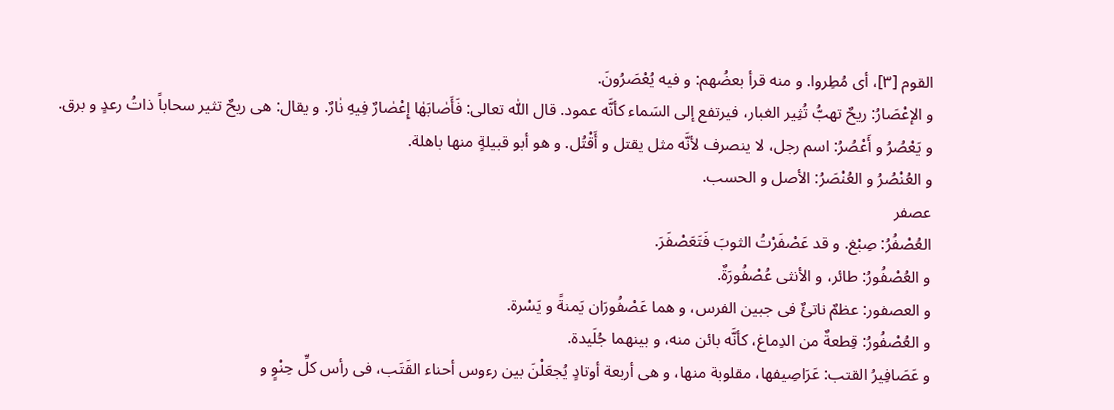القوم [٣]، أى مُطِروا. و منه قرأ بعضُهم: و فيه يُعْصَرُونَ.
و الإعْصَارُ: ريحٌ تهبُّ تُثِير الغبار، فيرتفع إلى السَماء كأنَّه عمود. قال اللّٰه تعالى: فَأَصٰابَهٰا إِعْصٰارٌ فِيهِ نٰارٌ. و يقال: هى ريحٌ تثير سحاباً ذاتُ رعدٍ و برق.
و يَعْصُرُ و أَعْصُرُ: اسم رجل، لا ينصرف لأنَّه مثل يقتل و أَقْتُل. و هو أبو قبيلةٍ منها باهلة.
و العُنْصُرُ و العُنْصَرُ: الأصل و الحسب.
عصفر
العُصْفُرُ: صِبْغ. و قد عَصْفَرْتُ الثوبَ فَتَعَصْفَرَ.
و العُصْفُورُ: طائر، و الأنثى عُصْفُورَةٌ.
و العصفور: عظمٌ ناتئٌ فى جبين الفرس، و هما عَصْفُورَان يَمنةً و يَسْرة.
و العُصْفُورُ: قِطعةٌ من الدِماغ، كأنَّه بائن منه، و بينهما جُلَيدة.
و عَصَافِيرُ القتب: عَرَاصِيفها، مقلوبة منها، و هى أربعة أوتادٍ يُجعَلْنَ بين رءوس أحناء القَتَب، فى رأس كلِّ حِنْوٍ و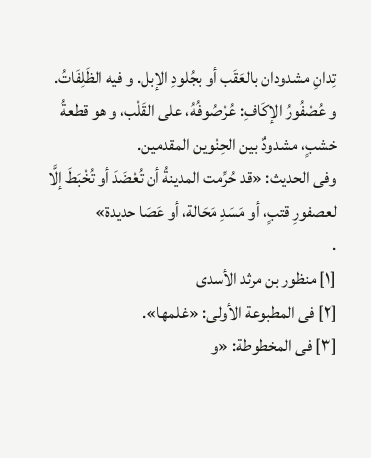تِدانِ مشدودان بالعَقَب أو بجُلودِ الإبل. و فيه الظَلِفَاتُ.
و عُصْفُورُ الإكَافِ: عُرْصُوفُهُ، على القَلْب، و هو قطعةُ خشبٍ، مشدودٌ بين الحِنْوين المقدمين.
وفى الحديث: «قد حُرِّمت المدينةُ أن تُعْضَدَ أو تُخْبَطَ إلَّا لعصفورِ قتبٍ، أو مَسَدِ مَحَالة، أو عَصَا حديدة»
.
[١] منظور بن مرثد الأسدى
[٢] فى المطبوعة الأولى: «غلمها».
[٣] فى المخطوطة: «و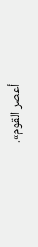أعصر القوم».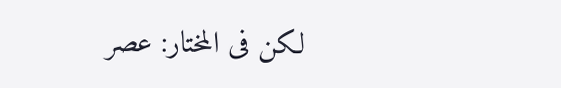لكن فى المختار: عصر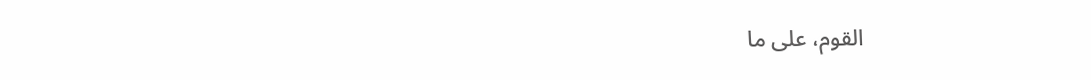القوم، على ما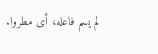لم يسم فاعله، أى مطروا.